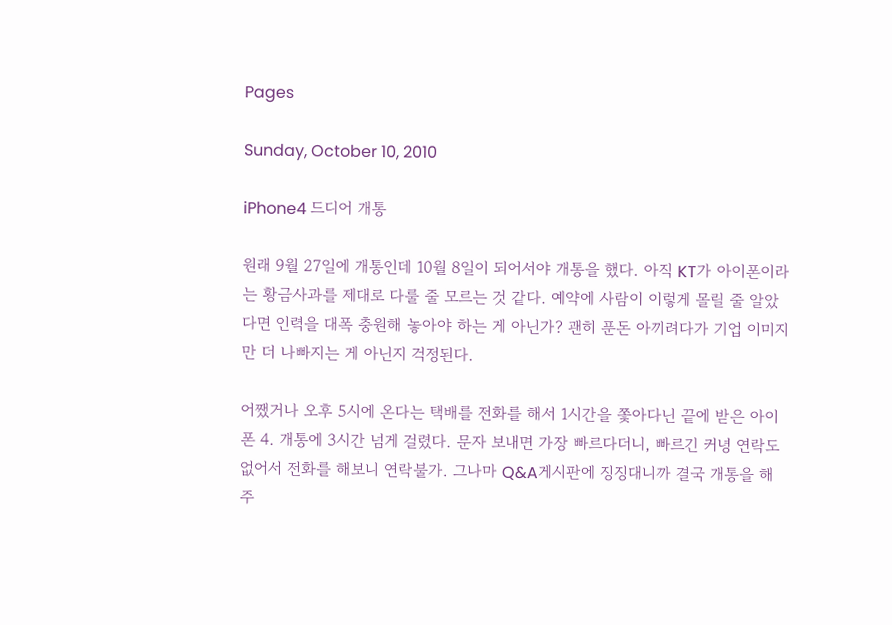Pages

Sunday, October 10, 2010

iPhone4 드디어 개통

원래 9월 27일에 개통인데 10월 8일이 되어서야 개통을 했다. 아직 KT가 아이폰이라는 황금사과를 제대로 다룰 줄 모르는 것 같다. 예약에 사람이 이렇게 몰릴 줄 알았다면 인력을 대폭 충원해 놓아야 하는 게 아닌가? 괜히 푼돈 아끼려다가 기업 이미지만 더 나빠지는 게 아닌지 걱정된다.

어쨌거나 오후 5시에 온다는 택배를 전화를 해서 1시간을 쫓아다닌 끝에 받은 아이폰 4. 개통에 3시간 넘게 걸렸다. 문자 보내면 가장 빠르다더니, 빠르긴 커녕 연락도 없어서 전화를 해보니 연락불가. 그나마 Q&A게시판에 징징대니까 결국 개통을 해주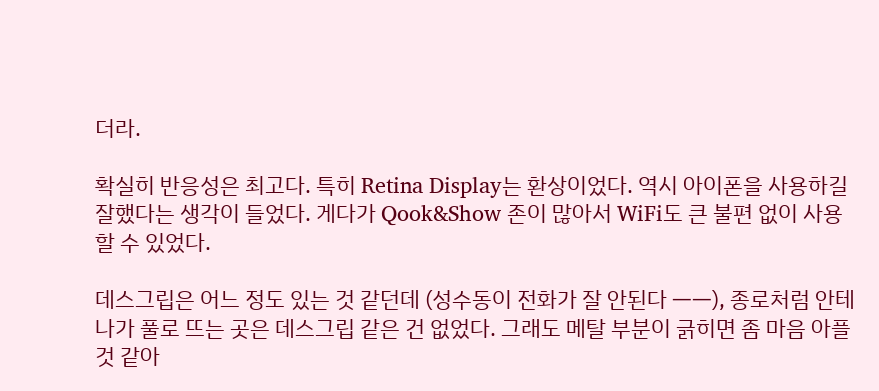더라.

확실히 반응성은 최고다. 특히 Retina Display는 환상이었다. 역시 아이폰을 사용하길 잘했다는 생각이 들었다. 게다가 Qook&Show 존이 많아서 WiFi도 큰 불편 없이 사용할 수 있었다.

데스그립은 어느 정도 있는 것 같던데 (성수동이 전화가 잘 안된다 ㅡㅡ), 종로처럼 안테나가 풀로 뜨는 곳은 데스그립 같은 건 없었다. 그래도 메탈 부분이 긁히면 좀 마음 아플 것 같아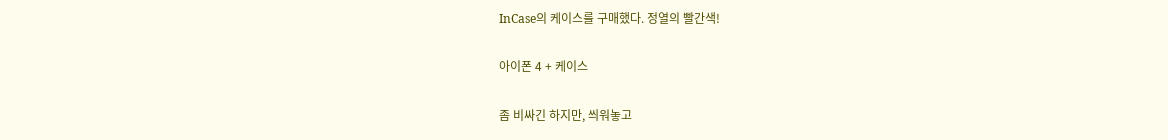InCase의 케이스를 구매했다. 정열의 빨간색!

아이폰 4 + 케이스

좀 비싸긴 하지만, 씌워놓고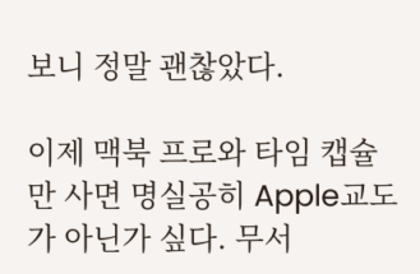보니 정말 괜찮았다.

이제 맥북 프로와 타임 캡슐만 사면 명실공히 Apple교도가 아닌가 싶다. 무서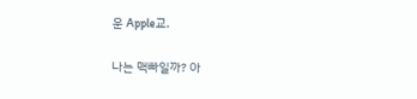운 Apple교.

나는 맥빠일까? 아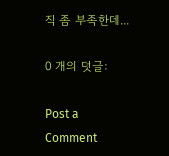직 좀 부족한데...

0 개의 덧글:

Post a Comment